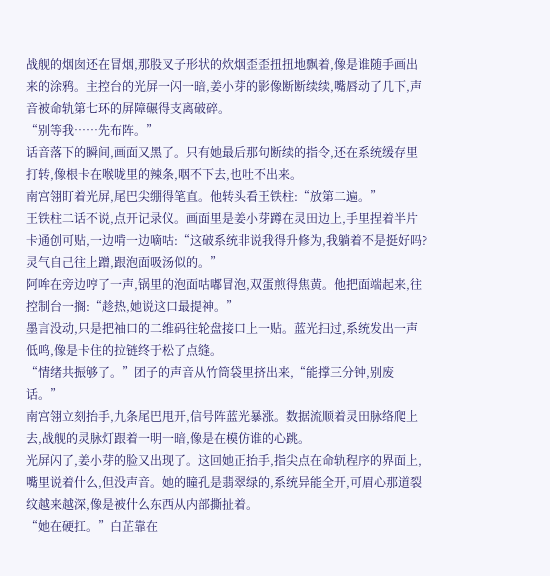战舰的烟囱还在冒烟,那股叉子形状的炊烟歪歪扭扭地飘着,像是谁随手画出来的涂鸦。主控台的光屏一闪一暗,姜小芽的影像断断续续,嘴唇动了几下,声音被命轨第七环的屏障碾得支离破碎。
“别等我……先布阵。”
话音落下的瞬间,画面又黑了。只有她最后那句断续的指令,还在系统缓存里打转,像根卡在喉咙里的辣条,咽不下去,也吐不出来。
南宫翎盯着光屏,尾巴尖绷得笔直。他转头看王铁柱:“放第二遍。”
王铁柱二话不说,点开记录仪。画面里是姜小芽蹲在灵田边上,手里捏着半片卡通创可贴,一边啃一边嘀咕:“这破系统非说我得升修为,我躺着不是挺好吗?灵气自己往上蹭,跟泡面吸汤似的。”
阿哞在旁边哼了一声,锅里的泡面咕嘟冒泡,双蛋煎得焦黄。他把面端起来,往控制台一搁:“趁热,她说这口最提神。”
墨言没动,只是把袖口的二维码往轮盘接口上一贴。蓝光扫过,系统发出一声低鸣,像是卡住的拉链终于松了点缝。
“情绪共振够了。”团子的声音从竹筒袋里挤出来,“能撑三分钟,别废话。”
南宫翎立刻抬手,九条尾巴甩开,信号阵蓝光暴涨。数据流顺着灵田脉络爬上去,战舰的灵脉灯跟着一明一暗,像是在模仿谁的心跳。
光屏闪了,姜小芽的脸又出现了。这回她正抬手,指尖点在命轨程序的界面上,嘴里说着什么,但没声音。她的瞳孔是翡翠绿的,系统异能全开,可眉心那道裂纹越来越深,像是被什么东西从内部撕扯着。
“她在硬扛。”白芷靠在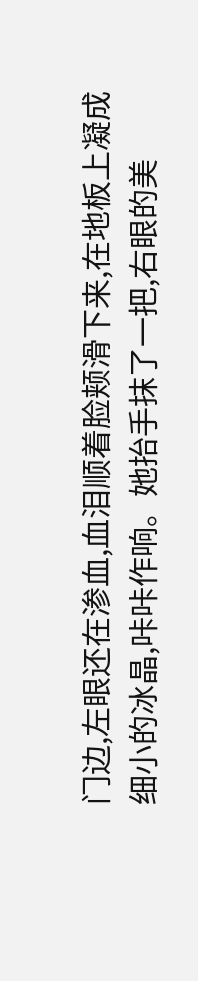门边,左眼还在渗血,血泪顺着脸颊滑下来,在地板上凝成细小的冰晶,咔咔作响。她抬手抹了一把,右眼的美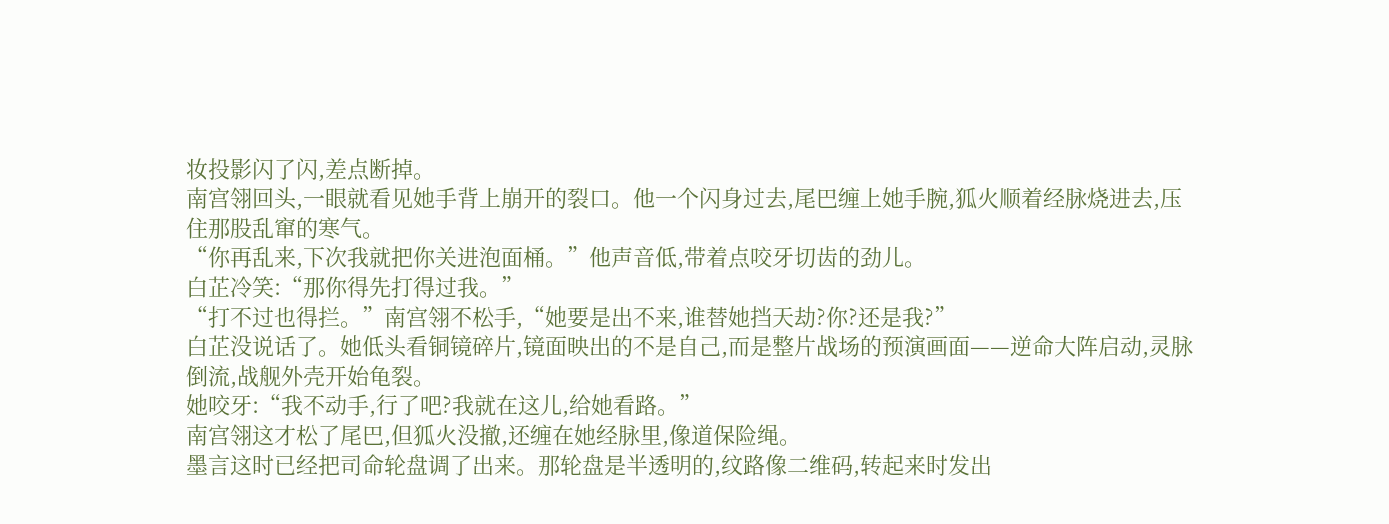妆投影闪了闪,差点断掉。
南宫翎回头,一眼就看见她手背上崩开的裂口。他一个闪身过去,尾巴缠上她手腕,狐火顺着经脉烧进去,压住那股乱窜的寒气。
“你再乱来,下次我就把你关进泡面桶。”他声音低,带着点咬牙切齿的劲儿。
白芷冷笑:“那你得先打得过我。”
“打不过也得拦。”南宫翎不松手,“她要是出不来,谁替她挡天劫?你?还是我?”
白芷没说话了。她低头看铜镜碎片,镜面映出的不是自己,而是整片战场的预演画面——逆命大阵启动,灵脉倒流,战舰外壳开始龟裂。
她咬牙:“我不动手,行了吧?我就在这儿,给她看路。”
南宫翎这才松了尾巴,但狐火没撤,还缠在她经脉里,像道保险绳。
墨言这时已经把司命轮盘调了出来。那轮盘是半透明的,纹路像二维码,转起来时发出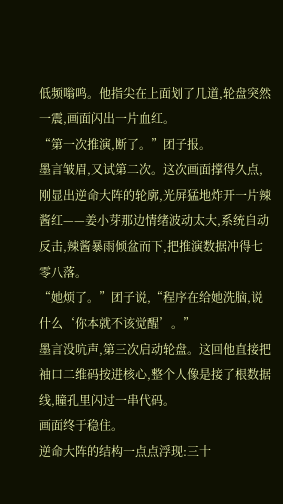低频嗡鸣。他指尖在上面划了几道,轮盘突然一震,画面闪出一片血红。
“第一次推演,断了。”团子报。
墨言皱眉,又试第二次。这次画面撑得久点,刚显出逆命大阵的轮廓,光屏猛地炸开一片辣酱红——姜小芽那边情绪波动太大,系统自动反击,辣酱暴雨倾盆而下,把推演数据冲得七零八落。
“她烦了。”团子说,“程序在给她洗脑,说什么‘你本就不该觉醒’。”
墨言没吭声,第三次启动轮盘。这回他直接把袖口二维码按进核心,整个人像是接了根数据线,瞳孔里闪过一串代码。
画面终于稳住。
逆命大阵的结构一点点浮现:三十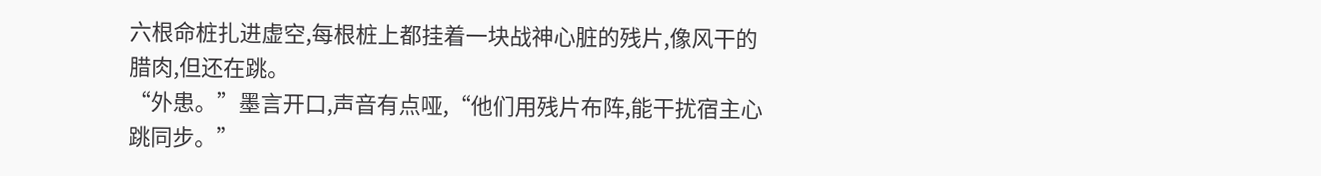六根命桩扎进虚空,每根桩上都挂着一块战神心脏的残片,像风干的腊肉,但还在跳。
“外患。”墨言开口,声音有点哑,“他们用残片布阵,能干扰宿主心跳同步。”